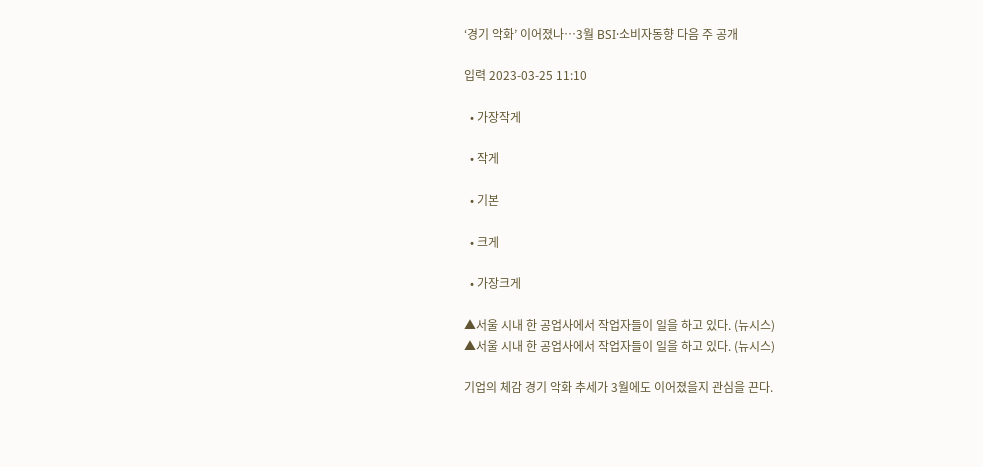‘경기 악화’ 이어졌나…3월 BSI·소비자동향 다음 주 공개

입력 2023-03-25 11:10

  • 가장작게

  • 작게

  • 기본

  • 크게

  • 가장크게

▲서울 시내 한 공업사에서 작업자들이 일을 하고 있다. (뉴시스)
▲서울 시내 한 공업사에서 작업자들이 일을 하고 있다. (뉴시스)

기업의 체감 경기 악화 추세가 3월에도 이어졌을지 관심을 끈다.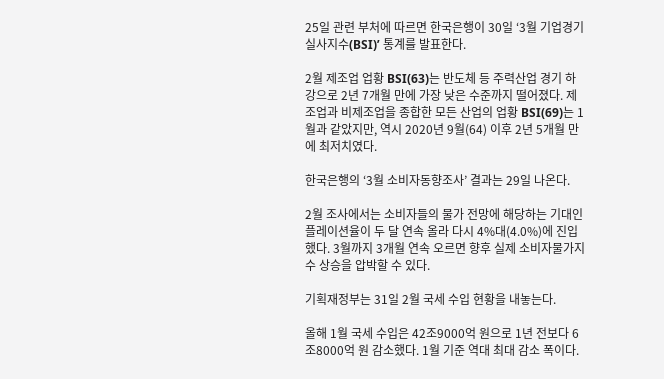25일 관련 부처에 따르면 한국은행이 30일 ‘3월 기업경기실사지수(BSI)’ 통계를 발표한다.

2월 제조업 업황 BSI(63)는 반도체 등 주력산업 경기 하강으로 2년 7개월 만에 가장 낮은 수준까지 떨어졌다. 제조업과 비제조업을 종합한 모든 산업의 업황 BSI(69)는 1월과 같았지만, 역시 2020년 9월(64) 이후 2년 5개월 만에 최저치였다.

한국은행의 ‘3월 소비자동향조사’ 결과는 29일 나온다.

2월 조사에서는 소비자들의 물가 전망에 해당하는 기대인플레이션율이 두 달 연속 올라 다시 4%대(4.0%)에 진입했다. 3월까지 3개월 연속 오르면 향후 실제 소비자물가지수 상승을 압박할 수 있다.

기획재정부는 31일 2월 국세 수입 현황을 내놓는다.

올해 1월 국세 수입은 42조9000억 원으로 1년 전보다 6조8000억 원 감소했다. 1월 기준 역대 최대 감소 폭이다.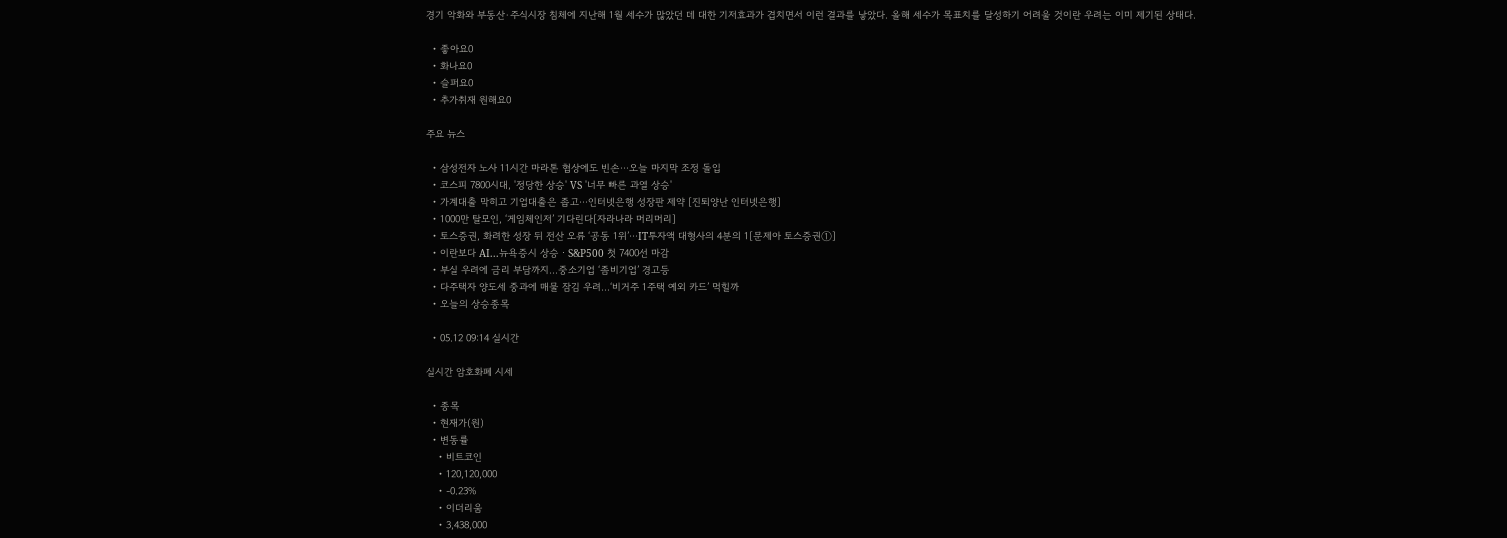경기 악화와 부동산·주식시장 침체에 지난해 1월 세수가 많았던 데 대한 기저효과가 겹치면서 이런 결과를 낳았다. 올해 세수가 목표치를 달성하기 어려울 것이란 우려는 이미 제기된 상태다.

  • 좋아요0
  • 화나요0
  • 슬퍼요0
  • 추가취재 원해요0

주요 뉴스

  • 삼성전자 노사 11시간 마라톤 협상에도 빈손⋯오늘 마지막 조정 돌입
  • 코스피 7800시대, '정당한 상승' VS '너무 빠른 과열 상승'
  • 가계대출 막히고 기업대출은 좁고⋯인터넷은행 성장판 제약 [진퇴양난 인터넷은행]
  • 1000만 탈모인, ‘게임체인저’ 기다린다[자라나라 머리머리]
  • 토스증권, 화려한 성장 뒤 전산 오류 ‘공동 1위’⋯IT투자액 대형사의 4분의 1[문제아 토스증권①]
  • 이란보다 AI...뉴욕증시 상승ㆍS&P500 첫 7400선 마감
  • 부실 우려에 금리 부담까지…중소기업 ‘좀비기업’ 경고등
  • 다주택자 양도세 중과에 매물 잠김 우려…‘비거주 1주택 예외 카드’ 먹힐까
  • 오늘의 상승종목

  • 05.12 09:14 실시간

실시간 암호화폐 시세

  • 종목
  • 현재가(원)
  • 변동률
    • 비트코인
    • 120,120,000
    • -0.23%
    • 이더리움
    • 3,438,000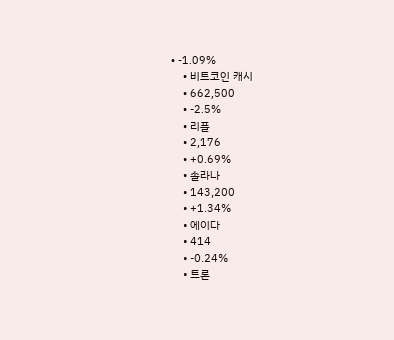• -1.09%
    • 비트코인 캐시
    • 662,500
    • -2.5%
    • 리플
    • 2,176
    • +0.69%
    • 솔라나
    • 143,200
    • +1.34%
    • 에이다
    • 414
    • -0.24%
    • 트론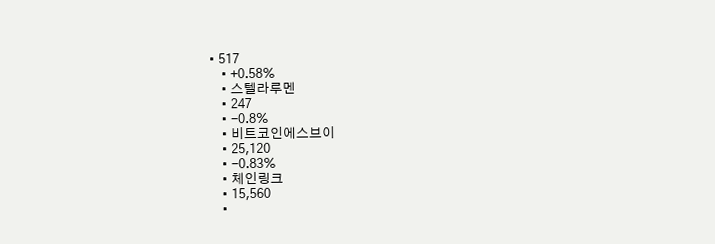• 517
    • +0.58%
    • 스텔라루멘
    • 247
    • -0.8%
    • 비트코인에스브이
    • 25,120
    • -0.83%
    • 체인링크
    • 15,560
    •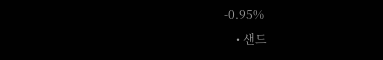-0.95%
    • 샌드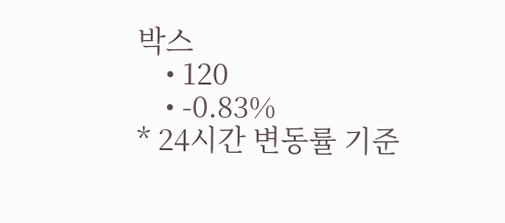박스
    • 120
    • -0.83%
* 24시간 변동률 기준